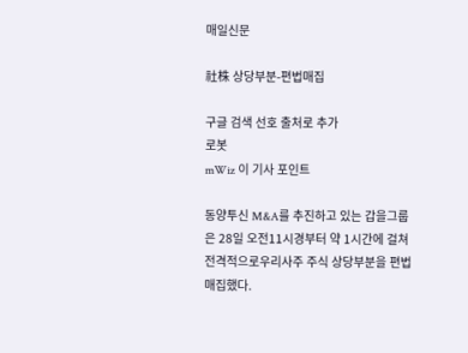매일신문

社株 상당부분-편법매집

구글 검색 선호 출처로 추가
로봇
mWiz 이 기사 포인트

동양투신 M&A를 추진하고 있는 갑을그룹은 28일 오전11시경부터 약 1시간에 걸쳐 전격적으로우리사주 주식 상당부분을 편법매집했다.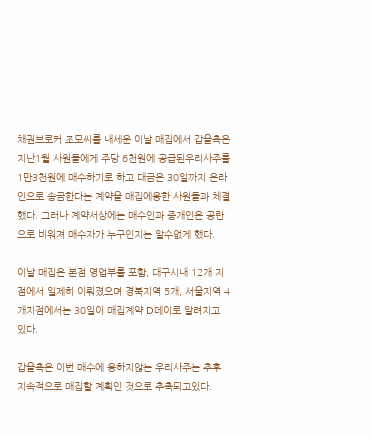채권브로커 조모씨를 내세운 이날 매집에서 갑을측은 지난1월 사원들에게 주당 6천원에 공급된우리사주를 1만3천원에 매수하기로 하고 대금은 30일까지 온라인으로 송금한다는 계약을 매집에응한 사원들과 체결했다. 그러나 계약서상에는 매수인과 중개인은 공란으로 비워져 매수자가 누구인지는 알수없게 했다.

이날 매집은 본점 영업부를 포함, 대구시내 12개 지점에서 일제히 이뤄졌으며 경북지역 5개, 서울지역 4개지점에서는 30일이 매집계약 D데이로 알려지고 있다.

갑을측은 이번 매수에 응하지않는 우리사주는 추후 지속적으로 매집할 계획인 것으로 추측되고있다.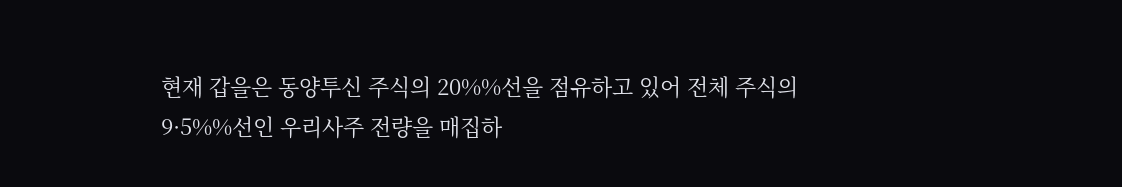현재 갑을은 동양투신 주식의 20%%선을 점유하고 있어 전체 주식의 9·5%%선인 우리사주 전량을 매집하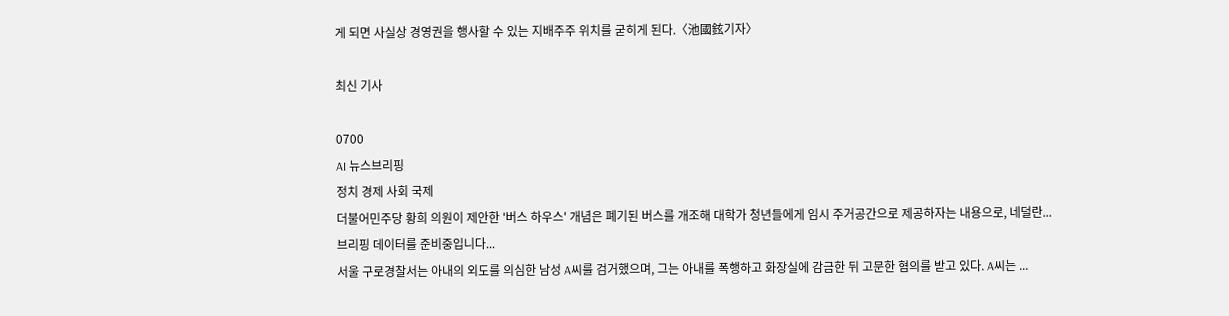게 되면 사실상 경영권을 행사할 수 있는 지배주주 위치를 굳히게 된다.〈池國鉉기자〉

최신 기사

0700
AI 뉴스브리핑
정치 경제 사회 국제
더불어민주당 황희 의원이 제안한 '버스 하우스' 개념은 폐기된 버스를 개조해 대학가 청년들에게 임시 주거공간으로 제공하자는 내용으로, 네덜란...
브리핑 데이터를 준비중입니다...
서울 구로경찰서는 아내의 외도를 의심한 남성 A씨를 검거했으며, 그는 아내를 폭행하고 화장실에 감금한 뒤 고문한 혐의를 받고 있다. A씨는 ...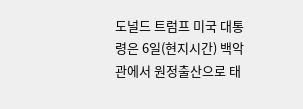도널드 트럼프 미국 대통령은 6일(현지시간) 백악관에서 원정출산으로 태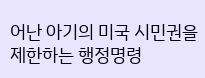어난 아기의 미국 시민권을 제한하는 행정명령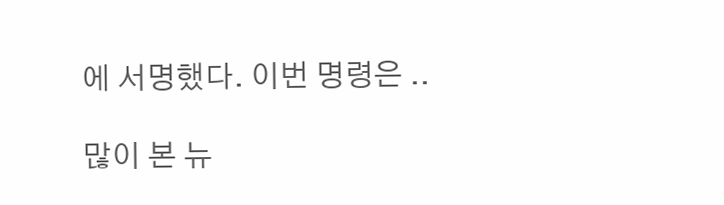에 서명했다. 이번 명령은 ..

많이 본 뉴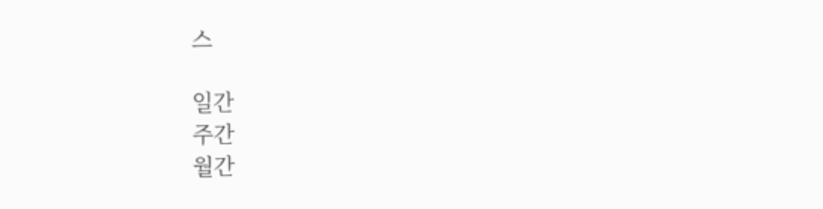스

일간
주간
월간